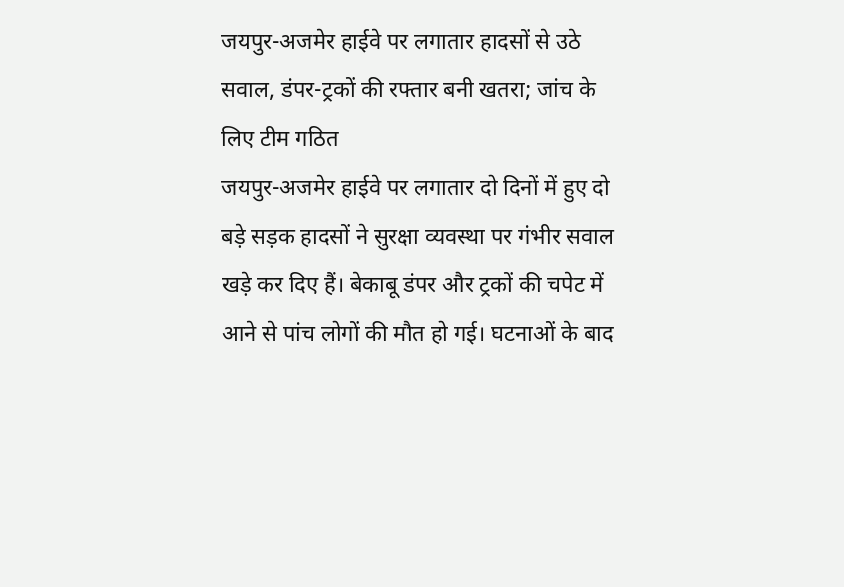जयपुर-अजमेर हाईवे पर लगातार हादसों से उठे सवाल, डंपर-ट्रकों की रफ्तार बनी खतरा; जांच के लिए टीम गठित
जयपुर-अजमेर हाईवे पर लगातार दो दिनों में हुए दो बड़े सड़क हादसों ने सुरक्षा व्यवस्था पर गंभीर सवाल खड़े कर दिए हैं। बेकाबू डंपर और ट्रकों की चपेट में आने से पांच लोगों की मौत हो गई। घटनाओं के बाद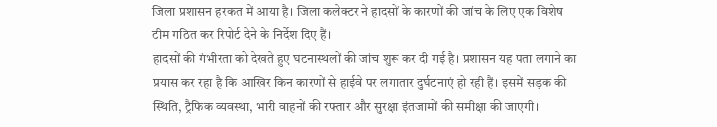जिला प्रशासन हरकत में आया है। जिला कलेक्टर ने हादसों के कारणों की जांच के लिए एक विशेष टीम गठित कर रिपोर्ट देने के निर्देश दिए हैं।
हादसों की गंभीरता को देखते हुए घटनास्थलों की जांच शुरू कर दी गई है। प्रशासन यह पता लगाने का प्रयास कर रहा है कि आखिर किन कारणों से हाईवे पर लगातार दुर्घटनाएं हो रही हैं। इसमें सड़क की स्थिति, ट्रैफिक व्यवस्था, भारी वाहनों की रफ्तार और सुरक्षा इंतजामों की समीक्षा की जाएगी।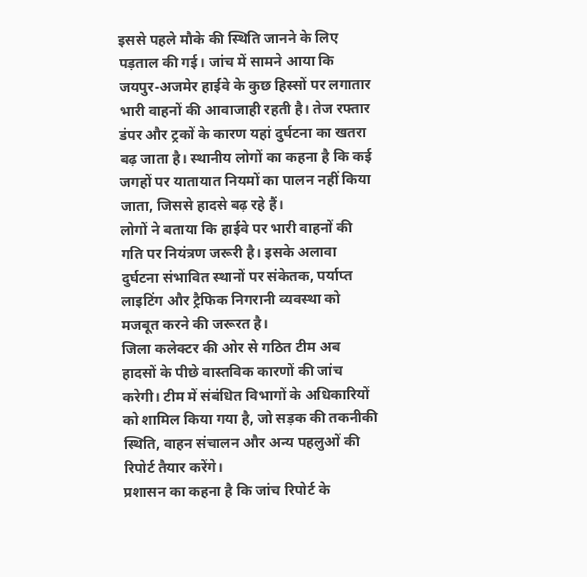इससे पहले मौके की स्थिति जानने के लिए पड़ताल की गई। जांच में सामने आया कि जयपुर-अजमेर हाईवे के कुछ हिस्सों पर लगातार भारी वाहनों की आवाजाही रहती है। तेज रफ्तार डंपर और ट्रकों के कारण यहां दुर्घटना का खतरा बढ़ जाता है। स्थानीय लोगों का कहना है कि कई जगहों पर यातायात नियमों का पालन नहीं किया जाता, जिससे हादसे बढ़ रहे हैं।
लोगों ने बताया कि हाईवे पर भारी वाहनों की गति पर नियंत्रण जरूरी है। इसके अलावा दुर्घटना संभावित स्थानों पर संकेतक, पर्याप्त लाइटिंग और ट्रैफिक निगरानी व्यवस्था को मजबूत करने की जरूरत है।
जिला कलेक्टर की ओर से गठित टीम अब हादसों के पीछे वास्तविक कारणों की जांच करेगी। टीम में संबंधित विभागों के अधिकारियों को शामिल किया गया है, जो सड़क की तकनीकी स्थिति, वाहन संचालन और अन्य पहलुओं की रिपोर्ट तैयार करेंगे।
प्रशासन का कहना है कि जांच रिपोर्ट के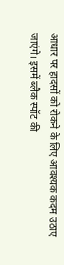आधार पर हादसों को रोकने के लिए आवश्यक कदम उठाए जाएंगे। इसमें ब्लैक स्पॉट की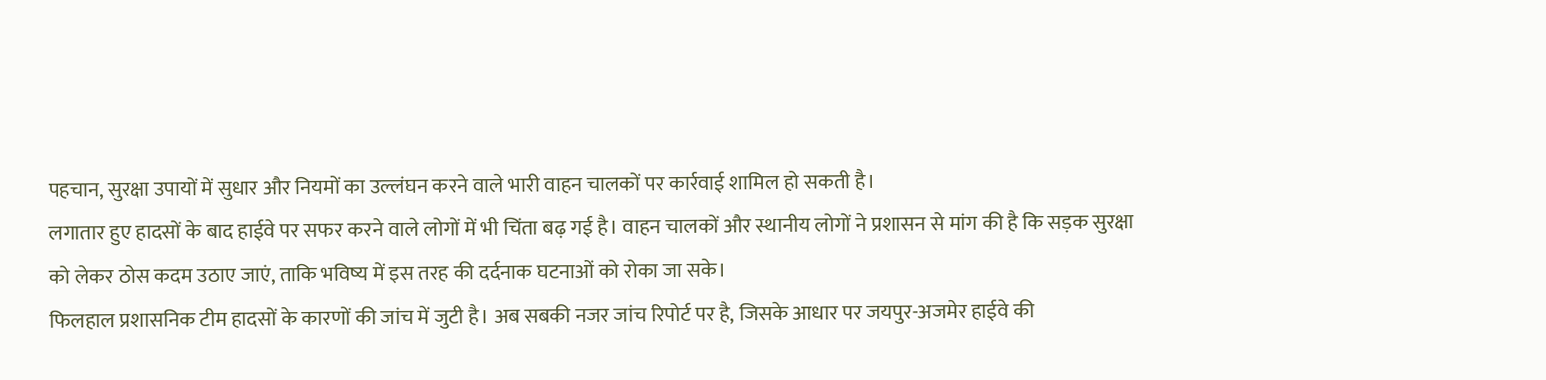पहचान, सुरक्षा उपायों में सुधार और नियमों का उल्लंघन करने वाले भारी वाहन चालकों पर कार्रवाई शामिल हो सकती है।
लगातार हुए हादसों के बाद हाईवे पर सफर करने वाले लोगों में भी चिंता बढ़ गई है। वाहन चालकों और स्थानीय लोगों ने प्रशासन से मांग की है कि सड़क सुरक्षा को लेकर ठोस कदम उठाए जाएं, ताकि भविष्य में इस तरह की दर्दनाक घटनाओं को रोका जा सके।
फिलहाल प्रशासनिक टीम हादसों के कारणों की जांच में जुटी है। अब सबकी नजर जांच रिपोर्ट पर है, जिसके आधार पर जयपुर-अजमेर हाईवे की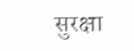सुरक्षा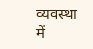व्यवस्था में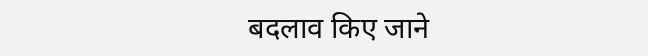बदलाव किए जाने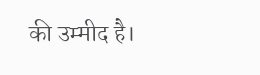की उम्मीद है।